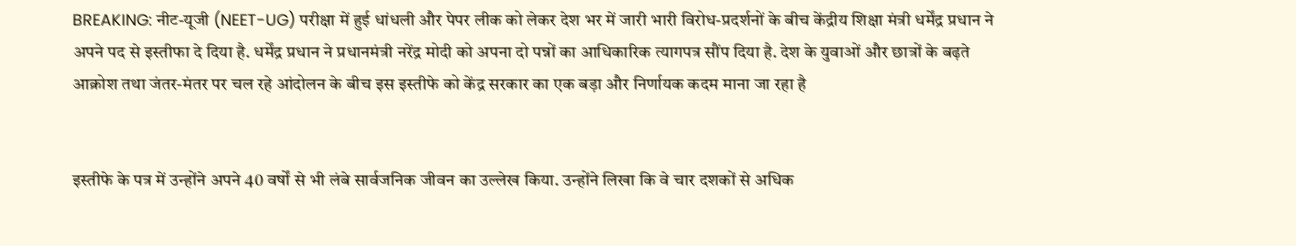BREAKING: नीट-यूजी (NEET-UG) परीक्षा में हुई धांधली और पेपर लीक को लेकर देश भर में जारी भारी विरोध-प्रदर्शनों के बीच केंद्रीय शिक्षा मंत्री धर्मेंद्र प्रधान ने अपने पद से इस्तीफा दे दिया है. धर्मेंद्र प्रधान ने प्रधानमंत्री नरेंद्र मोदी को अपना दो पन्नों का आधिकारिक त्यागपत्र सौंप दिया है. देश के युवाओं और छात्रों के बढ़ते आक्रोश तथा जंतर-मंतर पर चल रहे आंदोलन के बीच इस इस्तीफे को केंद्र सरकार का एक बड़ा और निर्णायक कदम माना जा रहा है


इस्तीफे के पत्र में उन्होंने अपने 40 वर्षों से भी लंबे सार्वजनिक जीवन का उल्लेख किया. उन्होंने लिखा कि वे चार दशकों से अधिक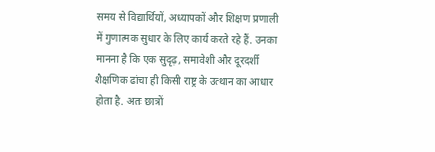समय से विद्यार्थियों, अध्यापकों और शिक्षण प्रणाली में गुणात्मक सुधार के लिए कार्य करते रहे हैं. उनका मानना है कि एक सुदृढ़, समावेशी और दूरदर्शी शैक्षणिक ढांचा ही किसी राष्ट्र के उत्थान का आधार होता है. अतः छात्रों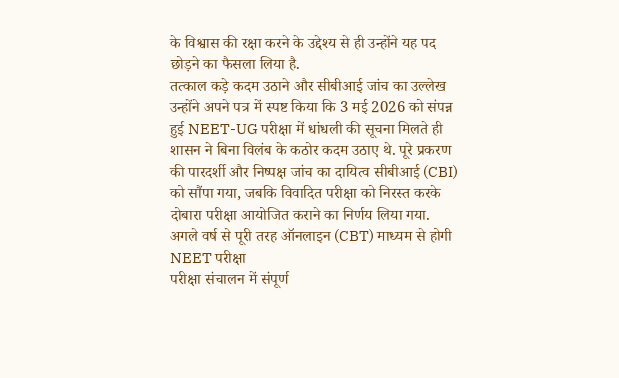के विश्वास की रक्षा करने के उद्देश्य से ही उन्होंने यह पद छोड़ने का फैसला लिया है.
तत्काल कड़े कदम उठाने और सीबीआई जांच का उल्लेख
उन्होंने अपने पत्र में स्पष्ट किया कि 3 मई 2026 को संपन्न हुई NEET-UG परीक्षा में धांधली की सूचना मिलते ही शासन ने बिना विलंब के कठोर कदम उठाए थे. पूरे प्रकरण की पारदर्शी और निष्पक्ष जांच का दायित्व सीबीआई (CBI) को सौंपा गया, जबकि विवादित परीक्षा को निरस्त करके दोबारा परीक्षा आयोजित कराने का निर्णय लिया गया.
अगले वर्ष से पूरी तरह ऑनलाइन (CBT) माध्यम से होगी NEET परीक्षा
परीक्षा संचालन में संपूर्ण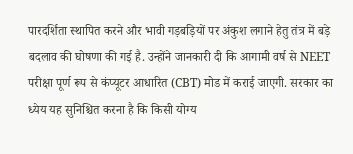पारदर्शिता स्थापित करने और भावी गड़बड़ियों पर अंकुश लगाने हेतु तंत्र में बड़े बदलाव की घोषणा की गई है. उन्होंने जानकारी दी कि आगामी वर्ष से NEET परीक्षा पूर्ण रूप से कंप्यूटर आधारित (CBT) मोड में कराई जाएगी. सरकार का ध्येय यह सुनिश्चित करना है कि किसी योग्य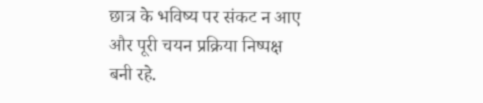छात्र के भविष्य पर संकट न आए और पूरी चयन प्रक्रिया निष्पक्ष बनी रहे.